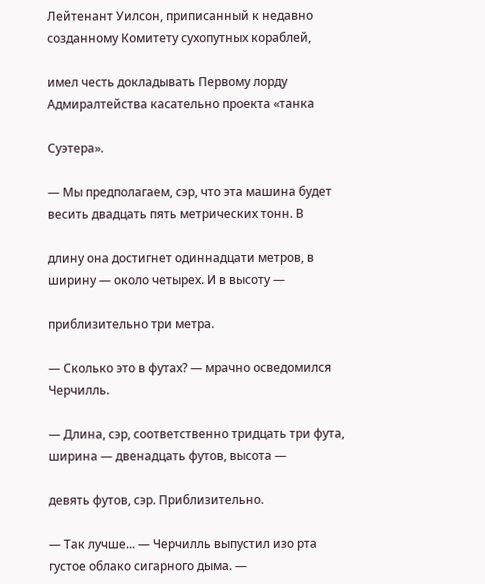Лейтенант Уилсон, приписанный к недавно созданному Комитету сухопутных кораблей,

имел честь докладывать Первому лорду Адмиралтейства касательно проекта «танка

Суэтера».

— Мы предполагаем, сэр, что эта машина будет весить двадцать пять метрических тонн. В

длину она достигнет одиннадцати метров, в ширину — около четырех. И в высоту —

приблизительно три метра.

— Сколько это в футах? — мрачно осведомился Черчилль.

— Длина, сэр, соответственно тридцать три фута, ширина — двенадцать футов, высота —

девять футов, сэр. Приблизительно.

— Так лучше... — Черчилль выпустил изо рта густое облако сигарного дыма. —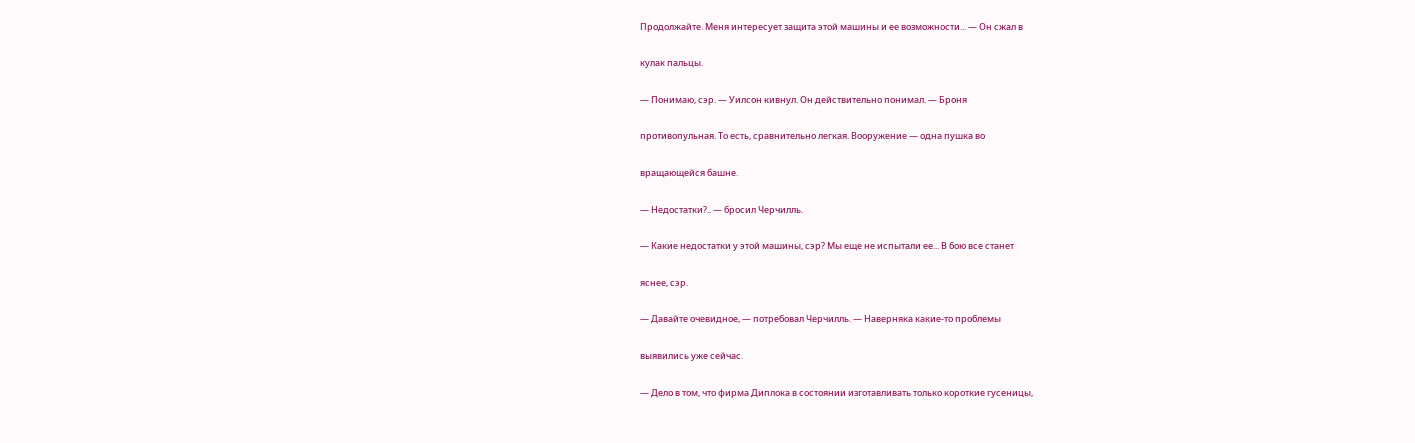Продолжайте. Меня интересует защита этой машины и ее возможности... — Он сжал в

кулак пальцы.

— Понимаю, сэр. — Уилсон кивнул. Он действительно понимал. — Броня

противопульная. То есть, сравнительно легкая. Вооружение — одна пушка во

вращающейся башне.

— Недостатки?.. — бросил Черчилль.

— Какие недостатки у этой машины, сэр? Мы еще не испытали ее... В бою все станет

яснее, сэр.

— Давайте очевидное, — потребовал Черчилль. — Наверняка какие-то проблемы

выявились уже сейчас.

— Дело в том, что фирма Диплока в состоянии изготавливать только короткие гусеницы,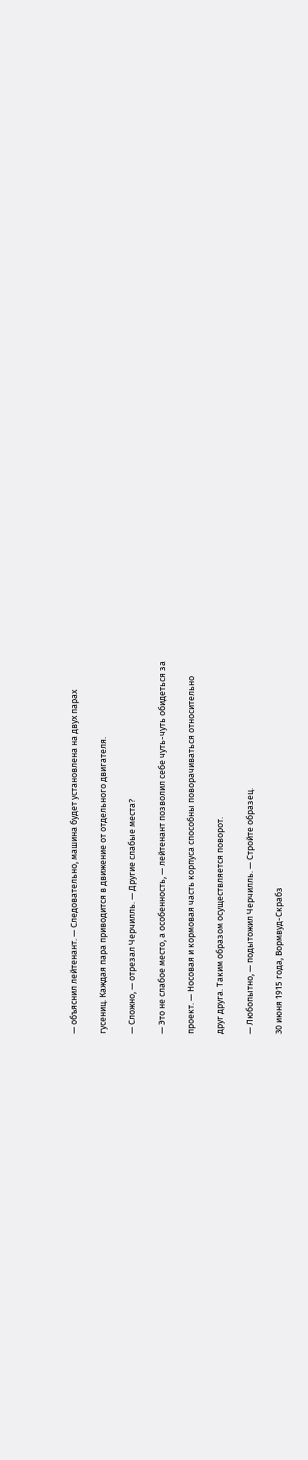— объяснил лейтенант. — Следовательно, машина будет установлена на двух парах

гусениц. Каждая пара приводится в движение от отдельного двигателя.

— Сложно, — отрезал Черчилль. — Другие слабые места?

— Это не слабое место, а особенность, — лейтенант позволил себе чуть-чуть обидеться за

проект. — Носовая и кормовая часть корпуса способны поворачиваться относительно

друг друга. Таким образом осуществляется поворот.

— Любопытно, — подытожил Черчилль. — Стройте образец.

30 июня 1915 года, Вормвуд-Скрабз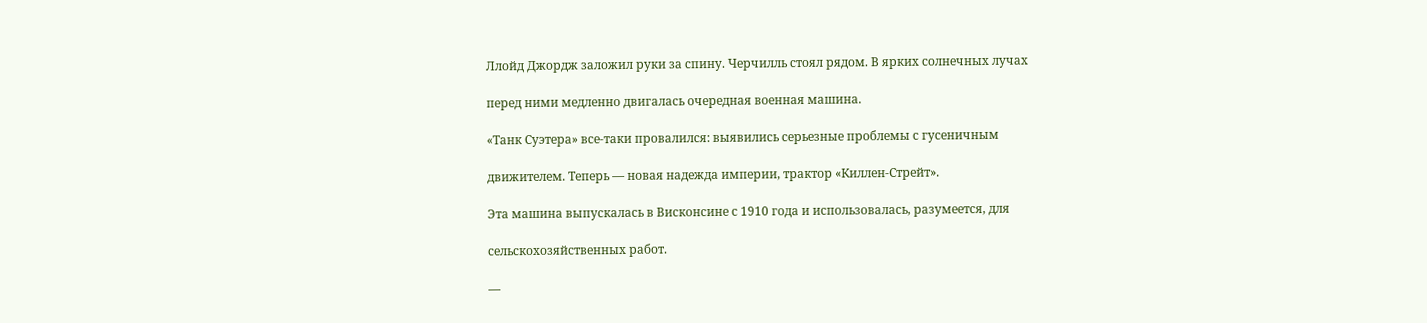Ллойд Джордж заложил руки за спину. Черчилль стоял рядом. В ярких солнечных лучах

перед ними медленно двигалась очередная военная машина.

«Танк Суэтера» все-таки провалился: выявились серьезные проблемы с гусеничным

движителем. Теперь — новая надежда империи, трактор «Киллен-Стрейт».

Эта машина выпускалась в Висконсине с 1910 года и использовалась, разумеется, для

сельскохозяйственных работ.

—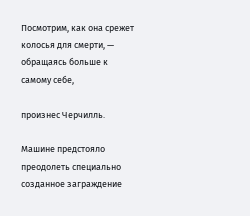Посмотрим, как она срежет колосья для смерти, — обращаясь больше к самому себе,

произнес Черчилль.

Машине предстояло преодолеть специально созданное заграждение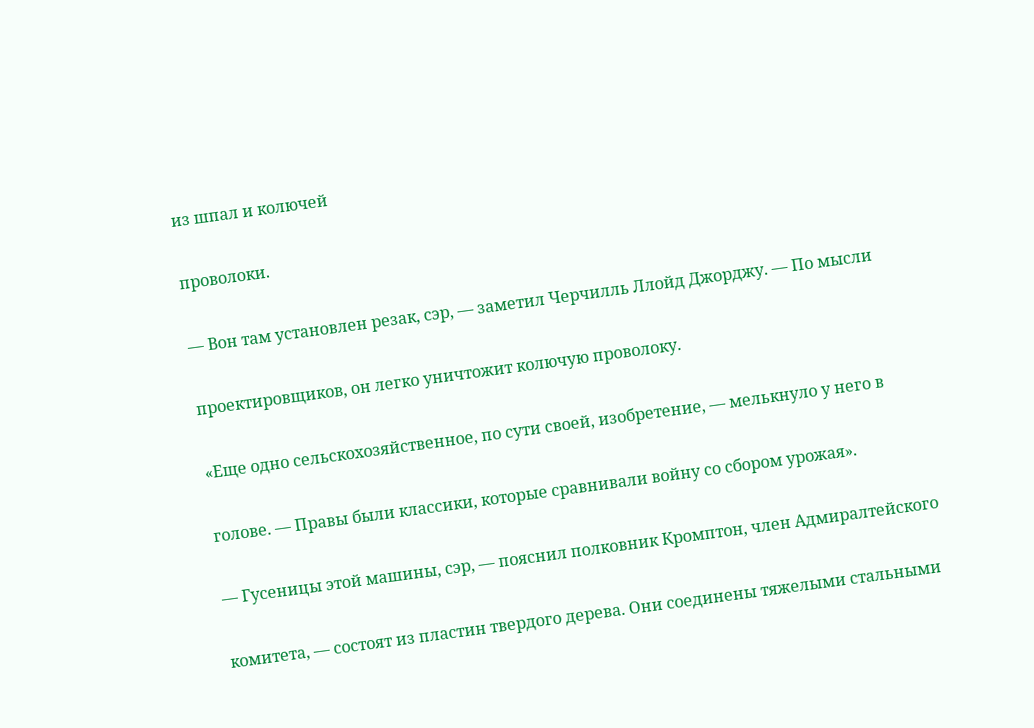из шпал и колючей

проволоки.

— Вон там установлен резак, сэр, — заметил Черчилль Ллойд Джорджу. — По мысли

проектировщиков, он легко уничтожит колючую проволоку.

«Еще одно сельскохозяйственное, по сути своей, изобретение, — мелькнуло у него в

голове. — Правы были классики, которые сравнивали войну со сбором урожая».

— Гусеницы этой машины, сэр, — пояснил полковник Кромптон, член Адмиралтейского

комитета, — состоят из пластин твердого дерева. Они соединены тяжелыми стальными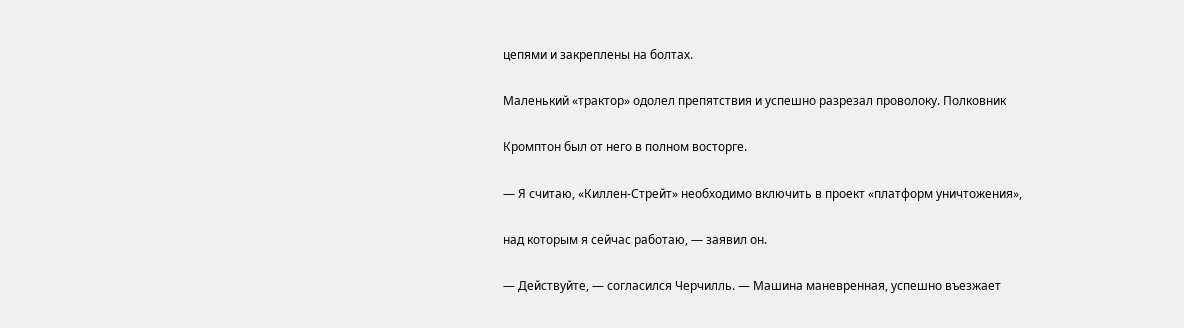цепями и закреплены на болтах.

Маленький «трактор» одолел препятствия и успешно разрезал проволоку. Полковник

Кромптон был от него в полном восторге.

— Я считаю, «Киллен-Стрейт» необходимо включить в проект «платформ уничтожения»,

над которым я сейчас работаю, — заявил он.

— Действуйте, — согласился Черчилль. — Машина маневренная, успешно въезжает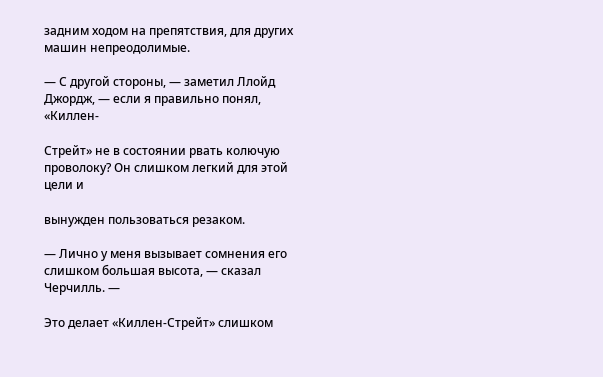задним ходом на препятствия, для других машин непреодолимые.

— С другой стороны, — заметил Ллойд Джордж, — если я правильно понял, «Киллен-

Стрейт» не в состоянии рвать колючую проволоку? Он слишком легкий для этой цели и

вынужден пользоваться резаком.

— Лично у меня вызывает сомнения его слишком большая высота, — сказал Черчилль. —

Это делает «Киллен-Стрейт» слишком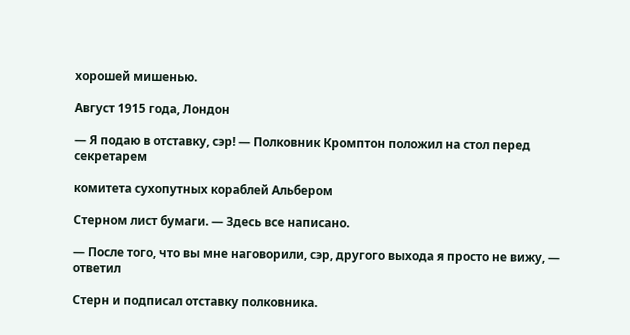хорошей мишенью.

Август 1915 года, Лондон

— Я подаю в отставку, сэр! — Полковник Кромптон положил на стол перед секретарем

комитета сухопутных кораблей Альбером

Стерном лист бумаги. — Здесь все написано.

— После того, что вы мне наговорили, сэр, другого выхода я просто не вижу, — ответил

Стерн и подписал отставку полковника.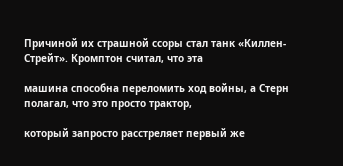Причиной их страшной ссоры стал танк «Киллен-Стрейт». Кромптон считал, что эта

машина способна переломить ход войны, а Стерн полагал, что это просто трактор,

который запросто расстреляет первый же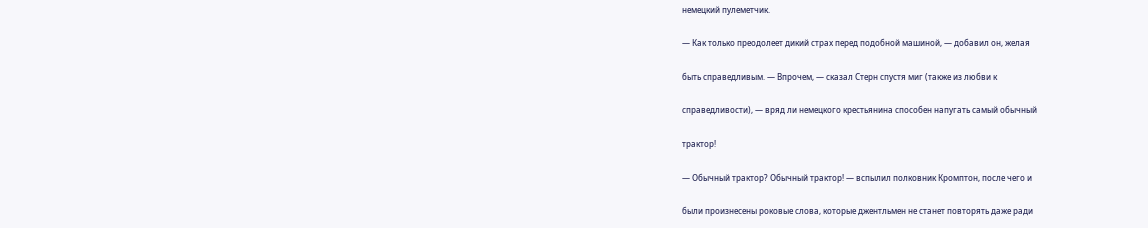немецкий пулеметчик.

— Как только преодолеет дикий страх перед подобной машиной, — добавил он, желая

быть справедливым. — Впрочем, — сказал Стерн спустя миг (также из любви к

справедливости), — вряд ли немецкого крестьянина способен напугать самый обычный

трактор!

— Обычный трактор? Обычный трактор! — вспылил полковник Кромптон, после чего и

были произнесены роковые слова, которые джентльмен не станет повторять даже ради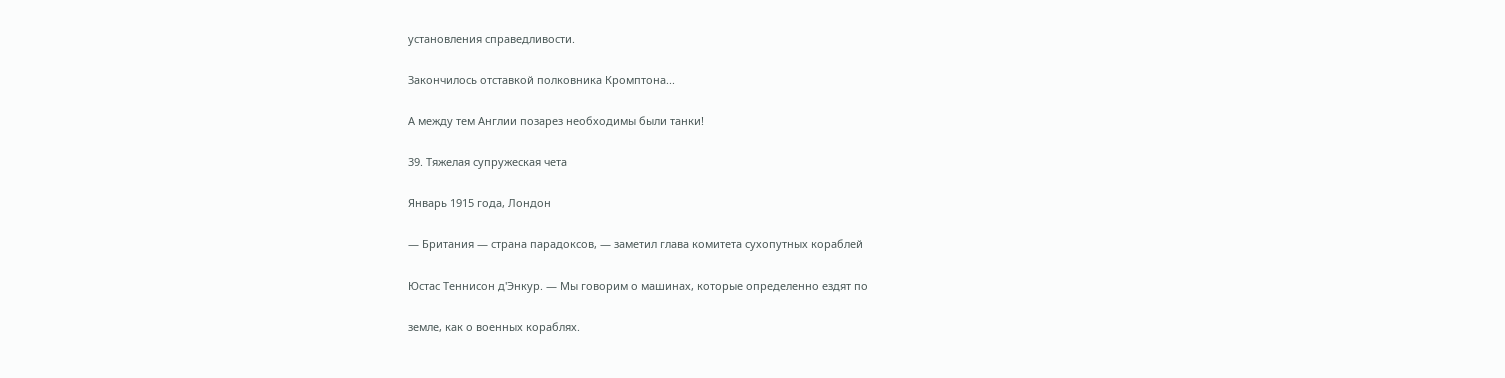установления справедливости.

Закончилось отставкой полковника Кромптона...

А между тем Англии позарез необходимы были танки!

39. Тяжелая супружеская чета

Январь 1915 года, Лондон

— Британия — страна парадоксов, — заметил глава комитета сухопутных кораблей

Юстас Теннисон д'Энкур. — Мы говорим о машинах, которые определенно ездят по

земле, как о военных кораблях.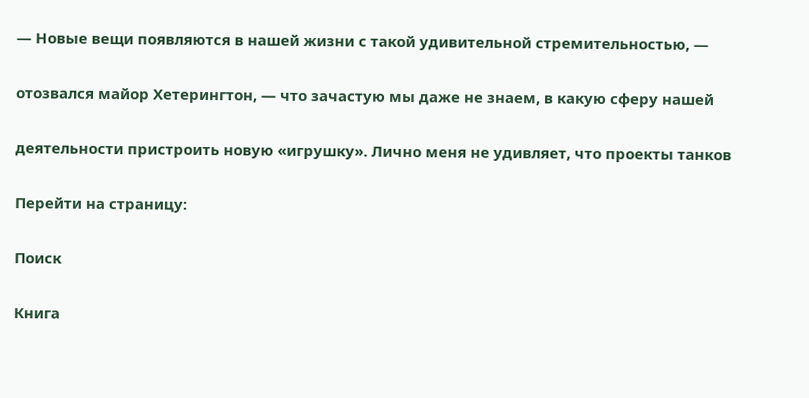— Новые вещи появляются в нашей жизни с такой удивительной стремительностью, —

отозвался майор Хетерингтон, — что зачастую мы даже не знаем, в какую сферу нашей

деятельности пристроить новую «игрушку». Лично меня не удивляет, что проекты танков

Перейти на страницу:

Поиск

Книга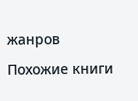жанров

Похожие книги